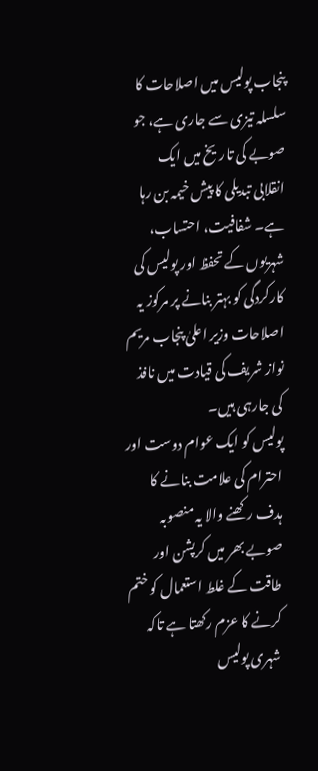پنجاب پولیس میں اصلاحات کا سلسلہ تیزی سے جاری ہے، جو صوبے کی تاریخ میں ایک انقلابی تبدیلی کا پیش خیمہ بن رہا ہے۔ شفافیت، احتساب، شہریوں کے تحفظ اور پولیس کی کارکردگی کو بہتر بنانے پر مرکوز یہ اصلاحات وزیر اعلیٰ پنجاب مریم نواز شریف کی قیادت میں نافذ کی جارہی ہیں۔
پولیس کو ایک عوام دوست اور احترام کی علامت بنانے کا ہدف رکھنے والا یہ منصوبہ صوبے بھر میں کرپشن اور طاقت کے غلط استعمال کو ختم کرنے کا عزم رکھتا ہے تاکہ شہری پولیس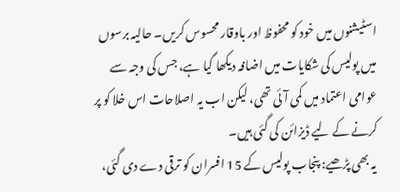اسٹیشنوں میں خود کو محفوظ اور باوقار محسوس کریں۔ حالیہ برسوں میں پولیس کی شکایات میں اضافہ دیکھا گیا ہے، جس کی وجہ سے عوامی اعتماد میں کمی آئی تھی، لیکن اب یہ اصلاحات اس خلا کو پر کرنے کے لیے ڈیزائن کی گئی ہیں۔
یہ بھی پڑھیے: پنجاب پولیس کے 15 افسران کو ترقی دے دی گئی،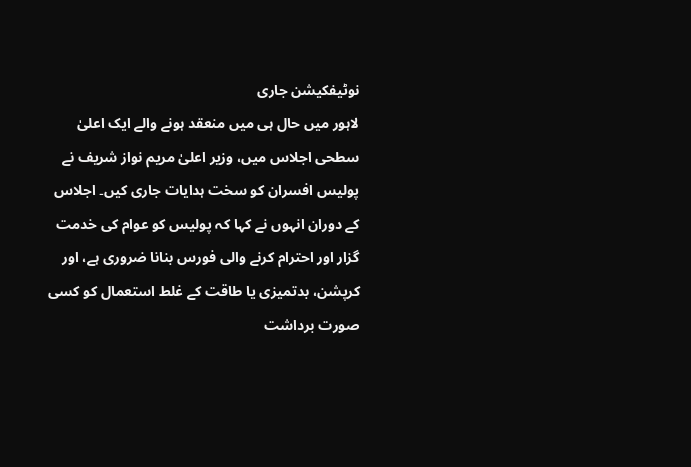نوٹیفکیشن جاری
لاہور میں حال ہی میں منعقد ہونے والے ایک اعلیٰ سطحی اجلاس میں، وزیر اعلیٰ مریم نواز شریف نے پولیس افسران کو سخت ہدایات جاری کیں۔ اجلاس کے دوران انہوں نے کہا کہ پولیس کو عوام کی خدمت گزار اور احترام کرنے والی فورس بنانا ضروری ہے، اور کرپشن، بدتمیزی یا طاقت کے غلط استعمال کو کسی صورت برداشت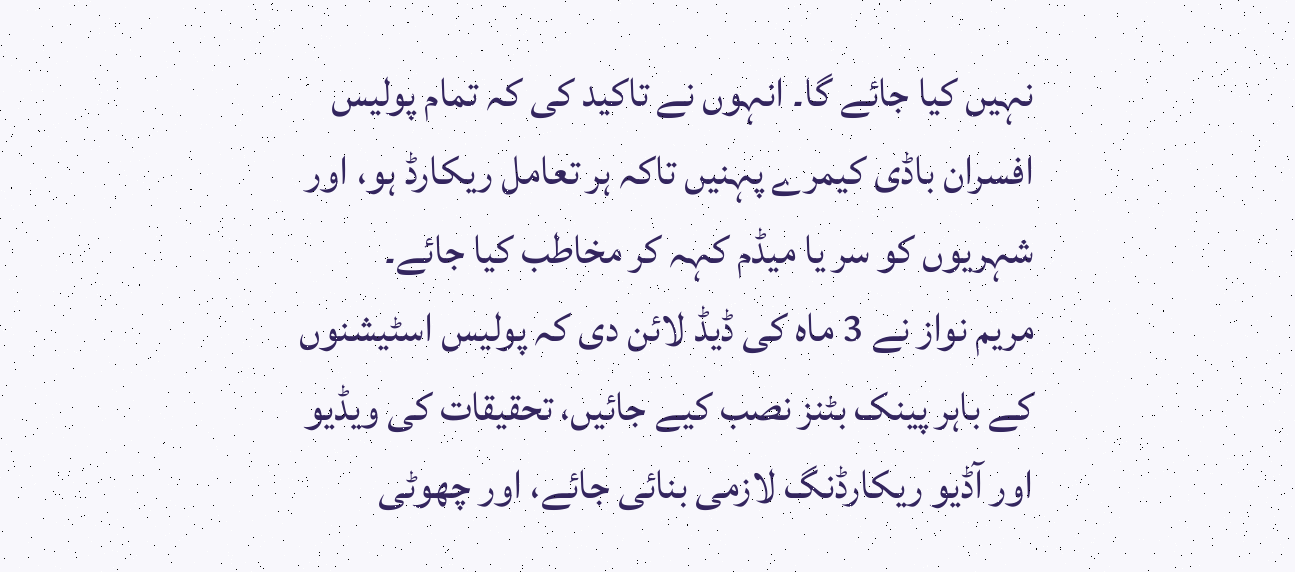نہیں کیا جائے گا۔ انہوں نے تاکید کی کہ تمام پولیس افسران باڈی کیمرے پہنیں تاکہ ہر تعامل ریکارڈ ہو، اور شہریوں کو سر یا میڈم کہہ کر مخاطب کیا جائے۔
مریم نواز نے 3 ماہ کی ڈیڈ لائن دی کہ پولیس اسٹیشنوں کے باہر پینک بٹنز نصب کیے جائیں، تحقیقات کی ویڈیو اور آڈیو ریکارڈنگ لازمی بنائی جائے، اور چھوٹی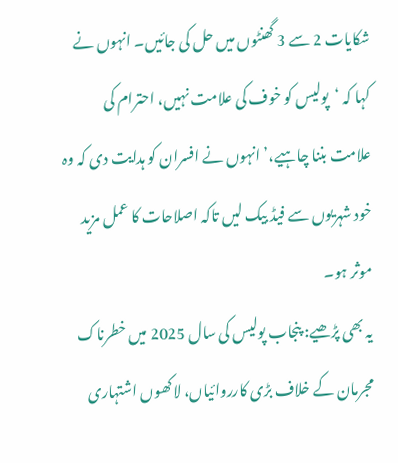شکایات 2 سے 3 گھنٹوں میں حل کی جائیں۔ انہوں نے کہا کہ ‘پولیس کو خوف کی علامت نہیں، احترام کی علامت بننا چاہیے،’ انہوں نے افسران کو ہدایت دی کہ وہ خود شہریوں سے فیڈ بیک لیں تاکہ اصلاحات کا عمل مزید موثر ہو۔
یہ بھی پڑھیے: پنجاب پولیس کی سال 2025 میں خطرناک مجرمان کے خلاف بڑی کارروائیاں، لاکھوں اشتہاری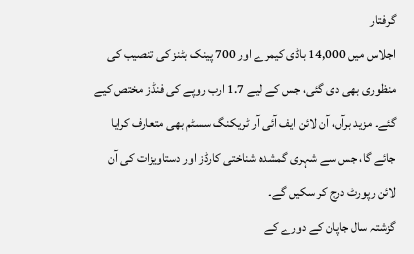گرفتار
اجلاس میں 14,000 باڈی کیمرے اور 700 پینک بٹنز کی تنصیب کی منظوری بھی دی گئی، جس کے لیے 1.7 ارب روپے کی فنڈز مختص کیے گئے۔ مزید برآں، آن لائن ایف آئی آر ٹریکنگ سسٹم بھی متعارف کرایا جائے گا، جس سے شہری گمشدہ شناختی کارڈز اور دستاویزات کی آن لائن رپورٹ درج کر سکیں گے۔
گزشتہ سال جاپان کے دورے کے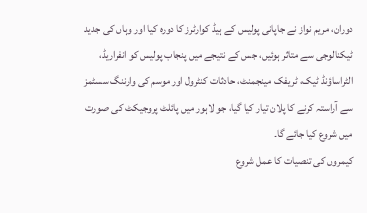دوران، مریم نواز نے جاپانی پولیس کے ہیڈ کوارٹرز کا دورہ کیا اور وہاں کی جدید ٹیکنالوجی سے متاثر ہوئیں، جس کے نتیجے میں پنجاب پولیس کو انفراریڈ، الٹراساؤنڈ ٹیک، ٹریفک مینجمنٹ، حادثات کنٹرول اور موسم کی وارننگ سسٹمز سے آراستہ کرنے کا پلان تیار کیا گیا، جو لاہور میں پائلٹ پروجیکٹ کی صورت میں شروع کیا جائے گا۔
کیمروں کی تنصیات کا عمل شروع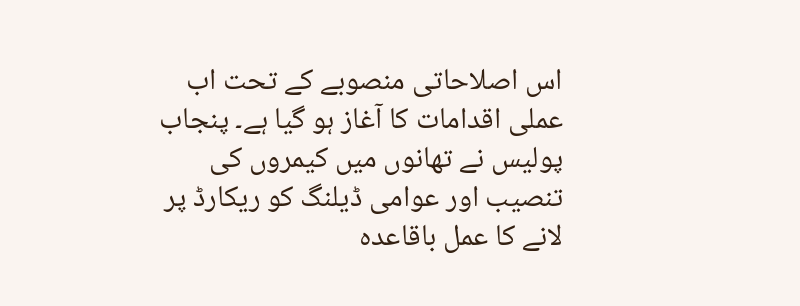اس اصلاحاتی منصوبے کے تحت اب عملی اقدامات کا آغاز ہو گیا ہے۔ پنجاب پولیس نے تھانوں میں کیمروں کی تنصیب اور عوامی ڈیلنگ کو ریکارڈ پر لانے کا عمل باقاعدہ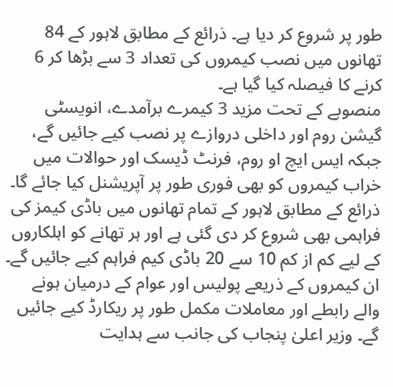طور پر شروع کر دیا ہے۔ ذرائع کے مطابق لاہور کے 84 تھانوں میں نصب کیمروں کی تعداد 3 سے بڑھا کر 6 کرنے کا فیصلہ کیا گیا ہے۔
منصوبے کے تحت مزید 3 کیمرے برآمدے، انویسٹی گیشن روم اور داخلی دروازے پر نصب کیے جائیں گے، جبکہ ایس ایچ او روم، فرنٹ ڈیسک اور حوالات میں خراب کیمروں کو بھی فوری طور پر آپریشنل کیا جائے گا۔
ذرائع کے مطابق لاہور کے تمام تھانوں میں باڈی کیمز کی فراہمی بھی شروع کر دی گئی ہے اور ہر تھانے کو اہلکاروں کے لیے کم از کم 10 سے 20 باڈی کیم فراہم کیے جائیں گے۔ ان کیمروں کے ذریعے پولیس اور عوام کے درمیان ہونے والے رابطے اور معاملات مکمل طور پر ریکارڈ کیے جائیں گے۔ وزیر اعلیٰ پنجاب کی جانب سے ہدایت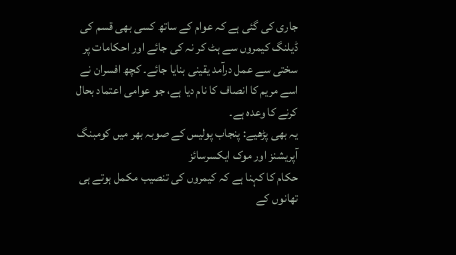جاری کی گئی ہے کہ عوام کے ساتھ کسی بھی قسم کی ڈیلنگ کیمروں سے ہٹ کر نہ کی جائے اور احکامات پر سختی سے عمل درآمد یقینی بنایا جائے۔ کچھ افسران نے اسے مریم کا انصاف کا نام دیا ہے، جو عوامی اعتماد بحال کرنے کا وعدہ ہے۔
یہ بھی پڑھیے: پنجاب پولیس کے صوبہ بھر میں کومبنگ آپریشنز اور موک ایکسرسائز
حکام کا کہنا ہے کہ کیمروں کی تنصیب مکمل ہوتے ہی تھانوں کے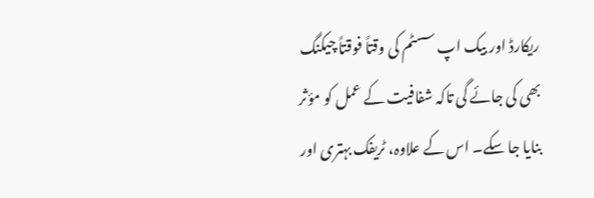ریکارڈ اور بیک اپ سسٹم کی وقتاً فوقتاً چیکنگ بھی کی جائے گی تاکہ شفافیت کے عمل کو مؤثر بنایا جا سکے۔ اس کے علاوہ، ٹریفک بہتری اور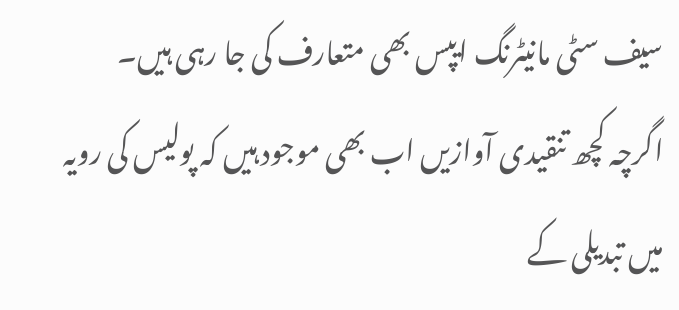سیف سٹی مانیٹرنگ ایپس بھی متعارف کی جا رہی ہیں۔
اگرچہ کچھ تنقیدی آوازیں اب بھی موجود ہیں کہ پولیس کی رویہ میں تبدیلی کے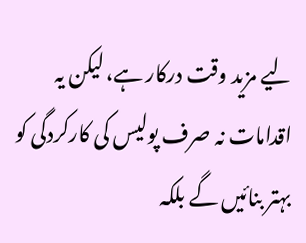لیے مزید وقت درکار ہے، لیکن یہ اقدامات نہ صرف پولیس کی کارکردگی کو بہتر بنائیں گے بلکہ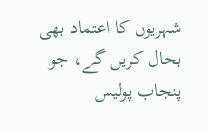شہریوں کا اعتماد بھی بحال کریں گے، جو پنجاب پولیس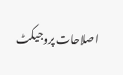اصلاحات پروجیکٹ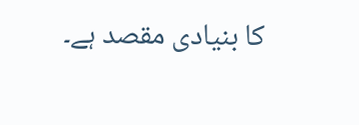کا بنیادی مقصد ہے۔